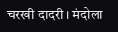चरखी दादरी। मंदोला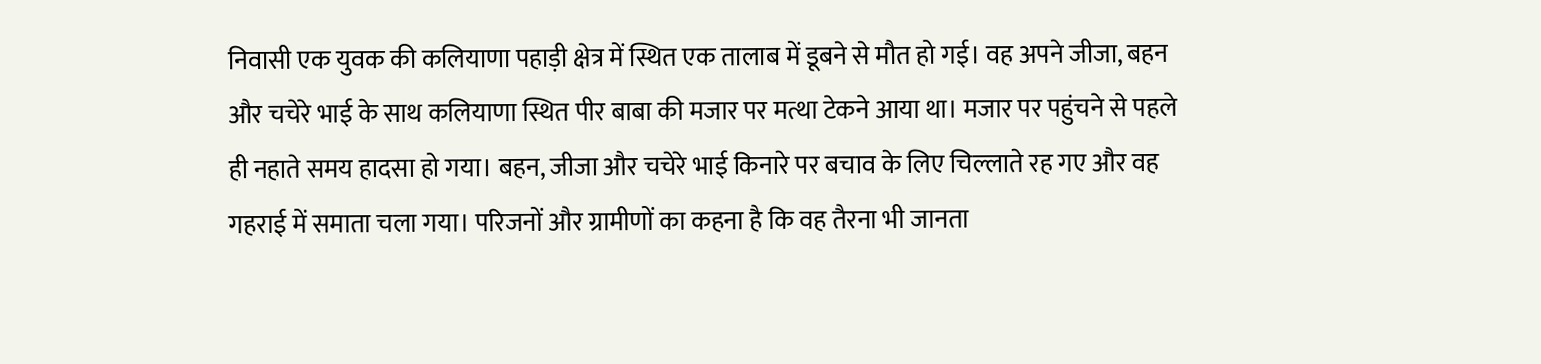निवासी एक युवक की कलियाणा पहाड़ी क्षेत्र में स्थित एक तालाब में डूबने से मौत हो गई। वह अपने जीजा, बहन और चचेरे भाई के साथ कलियाणा स्थित पीर बाबा की मजार पर मत्था टेकने आया था। मजार पर पहुंचने से पहले ही नहाते समय हादसा हो गया। बहन, जीजा और चचेरे भाई किनारे पर बचाव के लिए चिल्लाते रह गए और वह गहराई में समाता चला गया। परिजनों और ग्रामीणों का कहना है कि वह तैरना भी जानता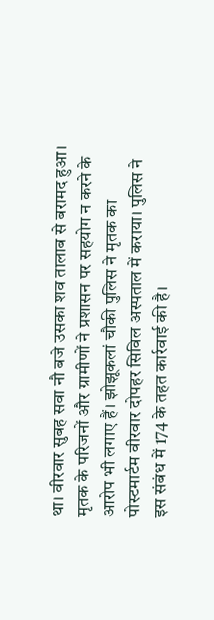था। वीरवार सुबह सवा नौ बजे उसका शव तालाब से बरामद हुआ। मृतक के परिजनों और ग्रामीणों ने प्रशासन पर सहयोग न करने के आरोप भी लगाए हैं। झोझूकलां चौकी पुलिस ने मृतक का पोस्टमार्टम वीरवार दोपहर सिविल अस्पताल में कराया। पुलिस ने इस संबंध में 174 के तहत कार्रवाई की है।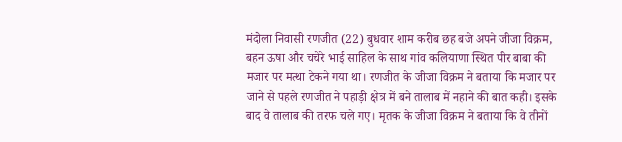मंदोला निवासी रणजीत (22) बुधवार शाम करीब छह बजे अपने जीजा विक्रम, बहन ऊषा और चचेरे भाई साहिल के साथ गांव कलियाणा स्थित पीर बाबा की मजार पर मत्था टेकने गया था। रणजीत के जीजा विक्रम ने बताया कि मजार पर जाने से पहले रणजीत ने पहाड़ी क्षेत्र में बने तालाब में नहाने की बात कही। इसके बाद वे तालाब की तरफ चले गए। मृतक के जीजा विक्रम ने बताया कि वे तीनों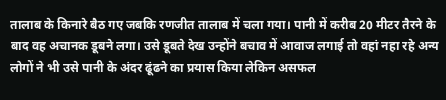तालाब के किनारे बैठ गए जबकि रणजीत तालाब में चला गया। पानी में करीब 20 मीटर तैरने के बाद वह अचानक डूबने लगा। उसे डूबते देख उन्होंने बचाव में आवाज लगाई तो वहां नहा रहे अन्य लोगों ने भी उसे पानी के अंदर ढूंढने का प्रयास किया लेकिन असफल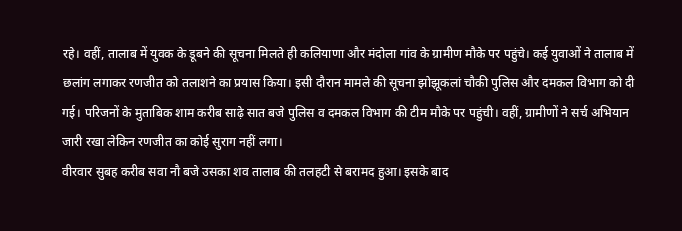रहे। वहीं, तालाब में युवक के डूबने की सूचना मिलते ही कलियाणा और मंदोला गांव के ग्रामीण मौके पर पहुंचे। कई युवाओं ने तालाब में छलांग लगाकर रणजीत को तलाशने का प्रयास किया। इसी दौरान मामले की सूचना झोझूकलां चौकी पुलिस और दमकल विभाग को दी गई। परिजनों के मुताबिक शाम करीब साढ़े सात बजे पुलिस व दमकल विभाग की टीम मौके पर पहुंची। वहीं, ग्रामीणों ने सर्च अभियान जारी रखा लेकिन रणजीत का कोई सुराग नहीं लगा।
वीरवार सुबह करीब सवा नौ बजे उसका शव तालाब की तलहटी से बरामद हुआ। इसके बाद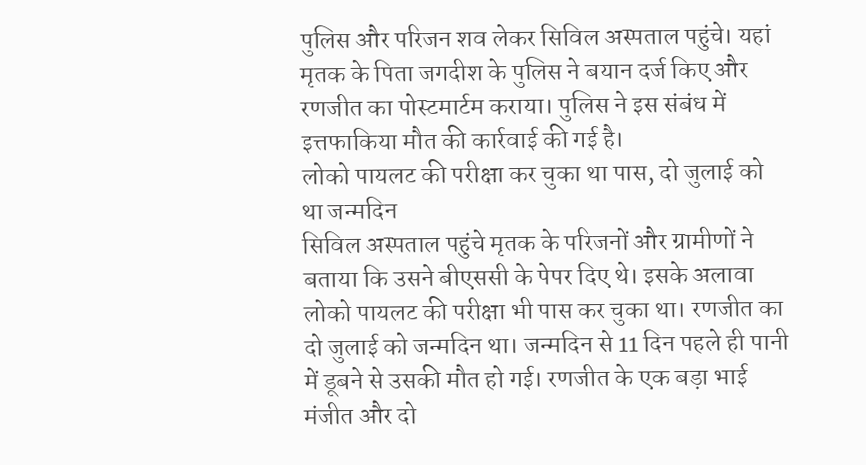पुलिस और परिजन शव लेकर सिविल अस्पताल पहुंचे। यहां मृतक के पिता जगदीश के पुलिस ने बयान दर्ज किए और रणजीत का पोस्टमार्टम कराया। पुलिस ने इस संबंध में इत्तफाकिया मौत की कार्रवाई की गई है।
लोको पायलट की परीक्षा कर चुका था पास, दो जुलाई को था जन्मदिन
सिविल अस्पताल पहुंचे मृतक के परिजनों और ग्रामीणों ने बताया कि उसने बीएससी के पेपर दिए थे। इसके अलावा लोको पायलट की परीक्षा भी पास कर चुका था। रणजीत का दो जुलाई को जन्मदिन था। जन्मदिन से 11 दिन पहले ही पानी में डूबने से उसकी मौत हो गई। रणजीत के एक बड़ा भाई मंजीत और दो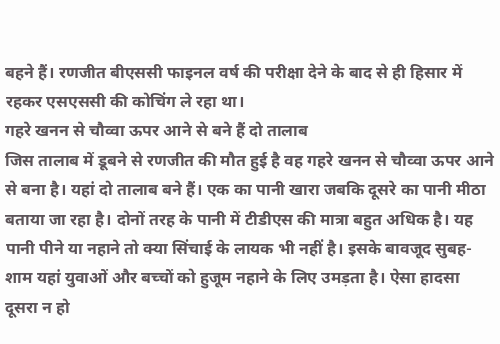बहने हैं। रणजीत बीएससी फाइनल वर्ष की परीक्षा देने के बाद से ही हिसार में रहकर एसएससी की कोचिंग ले रहा था।
गहरे खनन से चौव्वा ऊपर आने से बने हैं दो तालाब
जिस तालाब में डूबने से रणजीत की मौत हुई है वह गहरे खनन से चौव्वा ऊपर आने से बना है। यहां दो तालाब बने हैं। एक का पानी खारा जबकि दूसरे का पानी मीठा बताया जा रहा है। दोनों तरह के पानी में टीडीएस की मात्रा बहुत अधिक है। यह पानी पीने या नहाने तो क्या सिंचाई के लायक भी नहीं है। इसके बावजूद सुबह-शाम यहां युवाओं और बच्चों को हुजूम नहाने के लिए उमड़ता है। ऐसा हादसा दूसरा न हो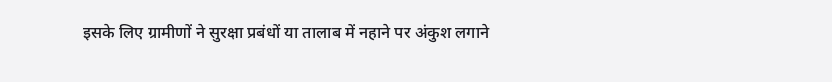इसके लिए ग्रामीणों ने सुरक्षा प्रबंधों या तालाब में नहाने पर अंकुश लगाने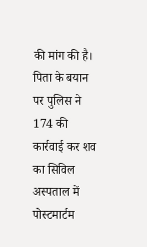की मांग की है।
पिता के बयान पर पुलिस ने 174 की कार्रवाई कर शव का सिविल अस्पताल में पोस्टमार्टम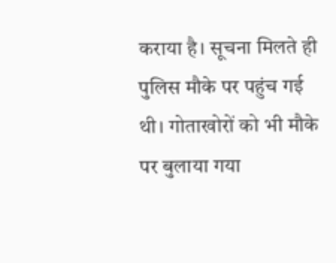कराया है। सूचना मिलते ही पुलिस मौके पर पहुंच गई थी। गोताखोरों को भी मौके पर बुलाया गया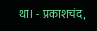था। - प्रकाशचंद,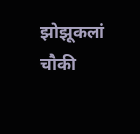झोझूकलां चौकी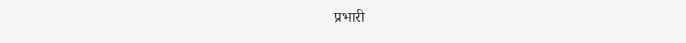प्रभारी